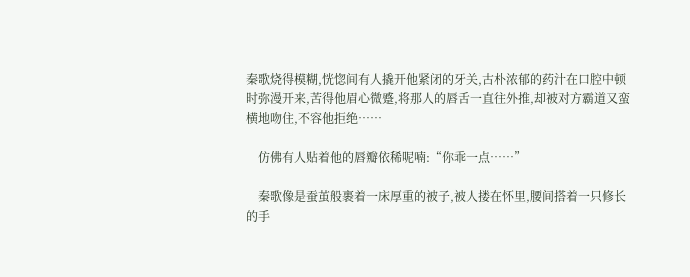秦歌烧得模糊,恍惚间有人撬开他紧闭的牙关,古朴浓郁的药汁在口腔中顿时弥漫开来,苦得他眉心微蹙,将那人的唇舌一直往外推,却被对方霸道又蛮横地吻住,不容他拒绝……

    仿佛有人贴着他的唇瓣依稀呢喃:“你乖一点……”

    秦歌像是蚕茧般裹着一床厚重的被子,被人搂在怀里,腰间搭着一只修长的手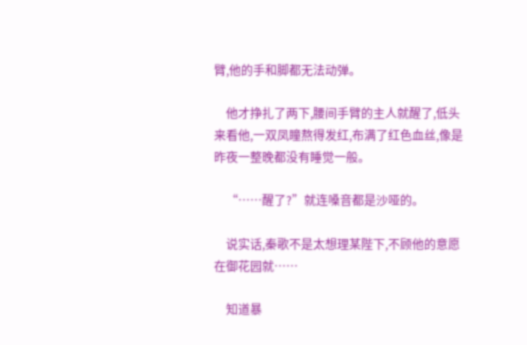臂,他的手和脚都无法动弹。

    他才挣扎了两下,腰间手臂的主人就醒了,低头来看他,一双凤瞳熬得发红,布满了红色血丝,像是昨夜一整晚都没有睡觉一般。

    “……醒了?”就连嗓音都是沙哑的。

    说实话,秦歌不是太想理某陛下,不顾他的意愿在御花园就……

    知道暴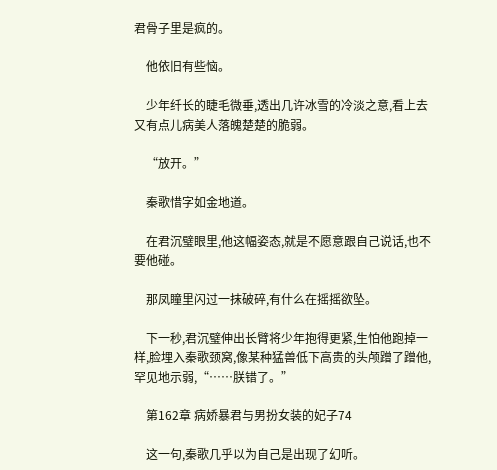君骨子里是疯的。

    他依旧有些恼。

    少年纤长的睫毛微垂,透出几许冰雪的冷淡之意,看上去又有点儿病美人落魄楚楚的脆弱。

    “放开。”

    秦歌惜字如金地道。

    在君沉璧眼里,他这幅姿态,就是不愿意跟自己说话,也不要他碰。

    那凤瞳里闪过一抹破碎,有什么在摇摇欲坠。

    下一秒,君沉璧伸出长臂将少年抱得更紧,生怕他跑掉一样,脸埋入秦歌颈窝,像某种猛兽低下高贵的头颅蹭了蹭他,罕见地示弱,“……朕错了。”

    第162章 病娇暴君与男扮女装的妃子74

    这一句,秦歌几乎以为自己是出现了幻听。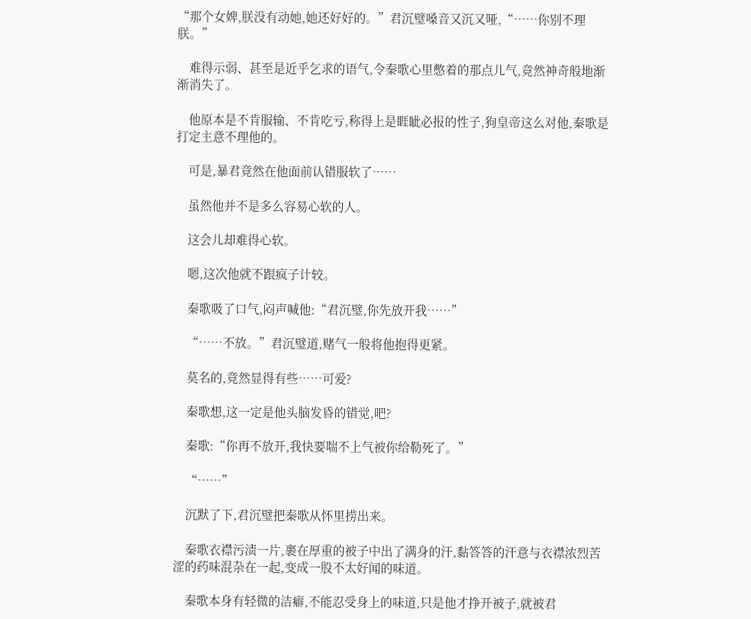“那个女婢,朕没有动她,她还好好的。”君沉璧嗓音又沉又哑,“……你别不理朕。”

    难得示弱、甚至是近乎乞求的语气,令秦歌心里憋着的那点儿气,竟然神奇般地渐渐消失了。

    他原本是不肯服输、不肯吃亏,称得上是睚眦必报的性子,狗皇帝这么对他,秦歌是打定主意不理他的。

    可是,暴君竟然在他面前认错服软了……

    虽然他并不是多么容易心软的人。

    这会儿却难得心软。

    嗯,这次他就不跟疯子计较。

    秦歌吸了口气,闷声喊他:“君沉璧,你先放开我……”

    “……不放。”君沉璧道,赌气一般将他抱得更紧。

    莫名的,竟然显得有些……可爱?

    秦歌想,这一定是他头脑发昏的错觉,吧?

    秦歌:“你再不放开,我快要喘不上气被你给勒死了。”

    “……”

    沉默了下,君沉璧把秦歌从怀里捞出来。

    秦歌衣襟污渍一片,裹在厚重的被子中出了满身的汗,黏答答的汗意与衣襟浓烈苦涩的药味混杂在一起,变成一股不太好闻的味道。

    秦歌本身有轻微的洁癖,不能忍受身上的味道,只是他才挣开被子,就被君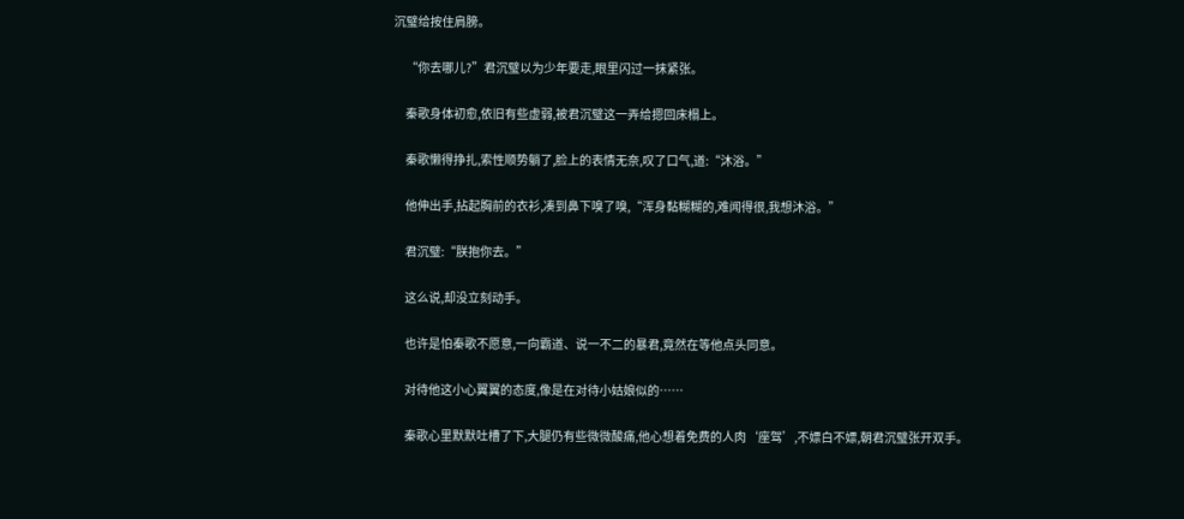沉璧给按住肩膀。

    “你去哪儿?”君沉璧以为少年要走,眼里闪过一抹紧张。

    秦歌身体初愈,依旧有些虚弱,被君沉璧这一弄给摁回床榻上。

    秦歌懒得挣扎,索性顺势躺了,脸上的表情无奈,叹了口气,道:“沐浴。”

    他伸出手,拈起胸前的衣衫,凑到鼻下嗅了嗅,“浑身黏糊糊的,难闻得很,我想沐浴。”

    君沉璧:“朕抱你去。”

    这么说,却没立刻动手。

    也许是怕秦歌不愿意,一向霸道、说一不二的暴君,竟然在等他点头同意。

    对待他这小心翼翼的态度,像是在对待小姑娘似的……

    秦歌心里默默吐槽了下,大腿仍有些微微酸痛,他心想着免费的人肉‘座驾’,不嫖白不嫖,朝君沉璧张开双手。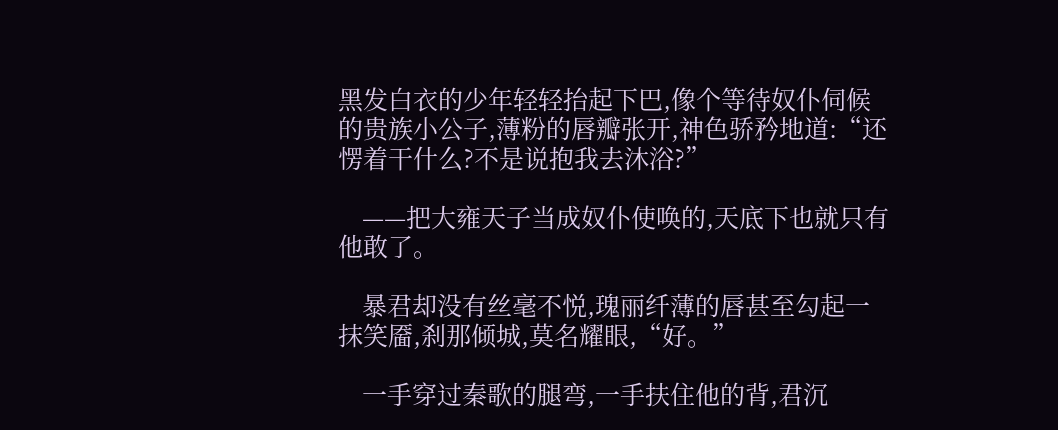黑发白衣的少年轻轻抬起下巴,像个等待奴仆伺候的贵族小公子,薄粉的唇瓣张开,神色骄矜地道:“还愣着干什么?不是说抱我去沐浴?”

    ——把大雍天子当成奴仆使唤的,天底下也就只有他敢了。

    暴君却没有丝毫不悦,瑰丽纤薄的唇甚至勾起一抹笑靥,刹那倾城,莫名耀眼,“好。”

    一手穿过秦歌的腿弯,一手扶住他的背,君沉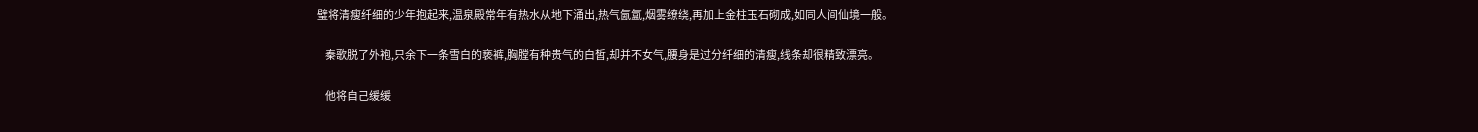璧将清瘦纤细的少年抱起来,温泉殿常年有热水从地下涌出,热气氤氲,烟雾缭绕,再加上金柱玉石砌成,如同人间仙境一般。

    秦歌脱了外袍,只余下一条雪白的亵裤,胸膛有种贵气的白皙,却并不女气,腰身是过分纤细的清瘦,线条却很精致漂亮。

    他将自己缓缓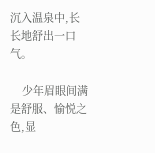沉入温泉中,长长地舒出一口气。

    少年眉眼间满是舒服、愉悦之色,显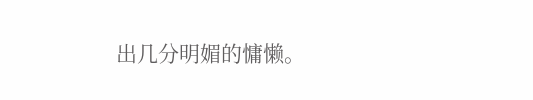出几分明媚的慵懒。